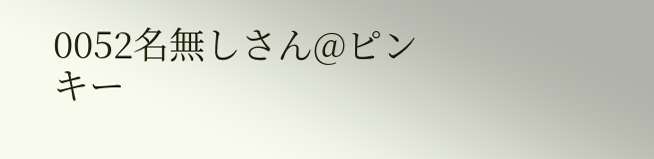0052名無しさん@ピンキー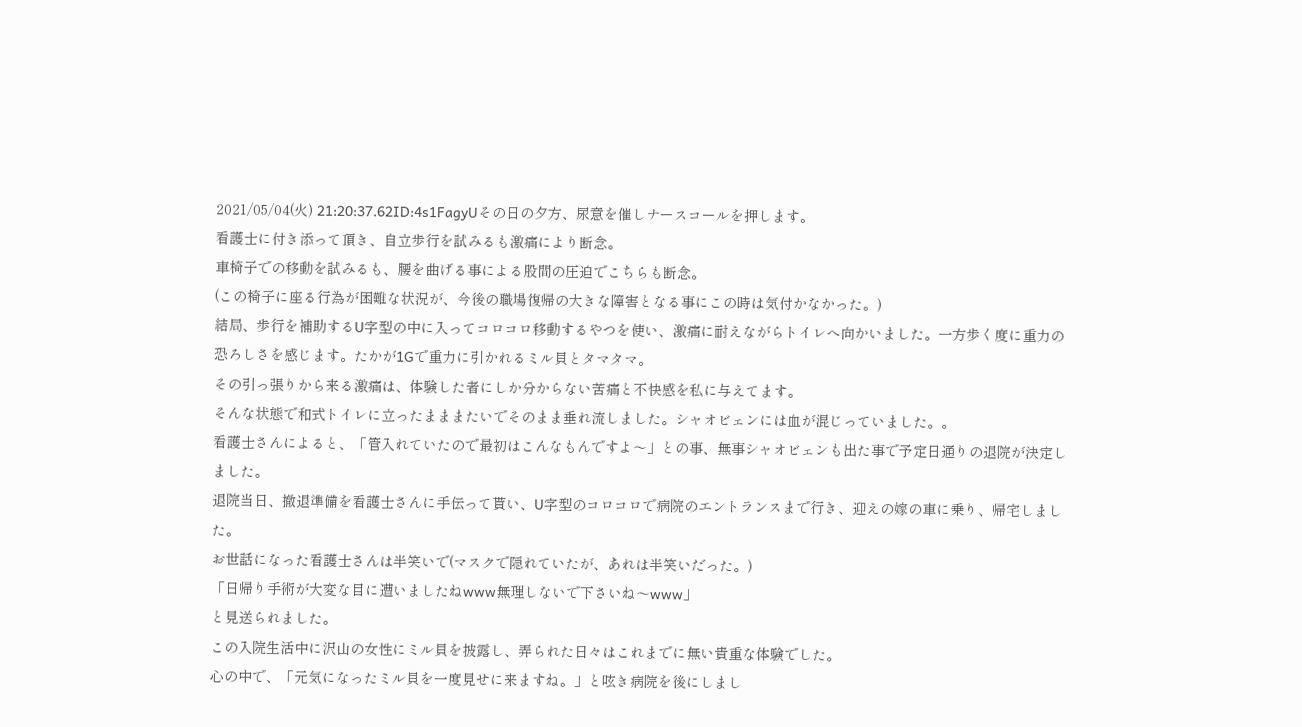2021/05/04(火) 21:20:37.62ID:4s1FagyUその日の夕方、尿意を催しナースコールを押します。
看護士に付き添って頂き、自立歩行を試みるも激痛により断念。
車椅子での移動を試みるも、腰を曲げる事による股間の圧迫でこちらも断念。
(この椅子に座る行為が困難な状況が、今後の職場復帰の大きな障害となる事にこの時は気付かなかった。)
結局、歩行を補助するU字型の中に入ってコロコロ移動するやつを使い、激痛に耐えながらトイレへ向かいました。一方歩く度に重力の恐ろしさを感じます。たかが1Gで重力に引かれるミル貝とタマタマ。
その引っ張りから来る激痛は、体験した者にしか分からない苦痛と不快感を私に与えてます。
そんな状態で和式トイレに立ったまままたいでそのまま垂れ流しました。シャオビェンには血が混じっていました。。
看護士さんによると、「管入れていたので最初はこんなもんですよ〜」との事、無事シャオビェンも出た事で予定日通りの退院が決定しました。
退院当日、撤退準備を看護士さんに手伝って貰い、U字型のコロコロで病院のエントランスまで行き、迎えの嫁の車に乗り、帰宅しました。
お世話になった看護士さんは半笑いで(マスクで隠れていたが、あれは半笑いだった。)
「日帰り手術が大変な目に遭いましたねwww無理しないで下さいね〜www」
と見送られました。
この入院生活中に沢山の女性にミル貝を披露し、弄られた日々はこれまでに無い貴重な体験でした。
心の中で、「元気になったミル貝を一度見せに来ますね。」と呟き病院を後にしまし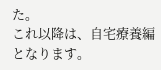た。
これ以降は、自宅療養編となります。